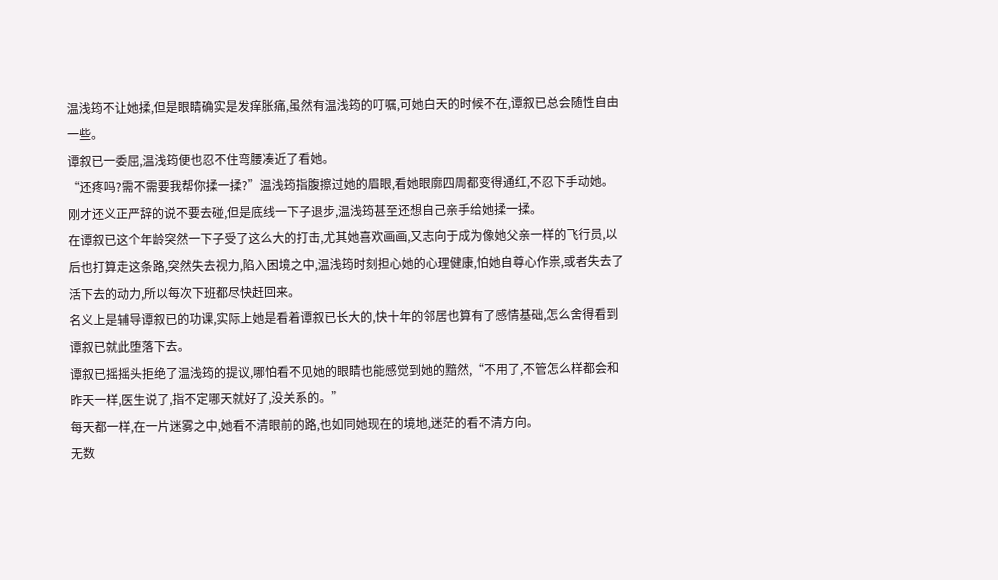温浅筠不让她揉,但是眼睛确实是发痒胀痛,虽然有温浅筠的叮嘱,可她白天的时候不在,谭叙已总会随性自由一些。
谭叙已一委屈,温浅筠便也忍不住弯腰凑近了看她。
“还疼吗?需不需要我帮你揉一揉?”温浅筠指腹擦过她的眉眼,看她眼廓四周都变得通红,不忍下手动她。
刚才还义正严辞的说不要去碰,但是底线一下子退步,温浅筠甚至还想自己亲手给她揉一揉。
在谭叙已这个年龄突然一下子受了这么大的打击,尤其她喜欢画画,又志向于成为像她父亲一样的飞行员,以后也打算走这条路,突然失去视力,陷入困境之中,温浅筠时刻担心她的心理健康,怕她自尊心作祟,或者失去了活下去的动力,所以每次下班都尽快赶回来。
名义上是辅导谭叙已的功课,实际上她是看着谭叙已长大的,快十年的邻居也算有了感情基础,怎么舍得看到谭叙已就此堕落下去。
谭叙已摇摇头拒绝了温浅筠的提议,哪怕看不见她的眼睛也能感觉到她的黯然,“不用了,不管怎么样都会和昨天一样,医生说了,指不定哪天就好了,没关系的。”
每天都一样,在一片迷雾之中,她看不清眼前的路,也如同她现在的境地,迷茫的看不清方向。
无数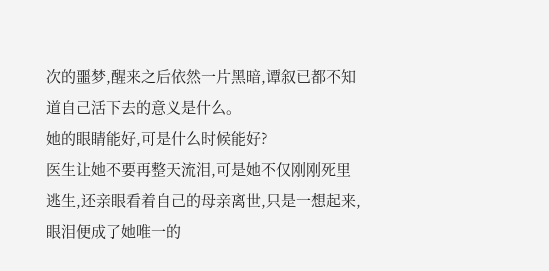次的噩梦,醒来之后依然一片黑暗,谭叙已都不知道自己活下去的意义是什么。
她的眼睛能好,可是什么时候能好?
医生让她不要再整天流泪,可是她不仅刚刚死里逃生,还亲眼看着自己的母亲离世,只是一想起来,眼泪便成了她唯一的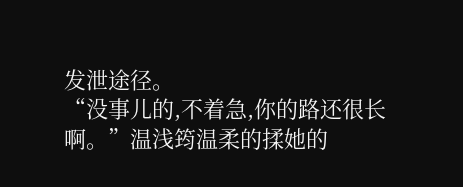发泄途径。
“没事儿的,不着急,你的路还很长啊。”温浅筠温柔的揉她的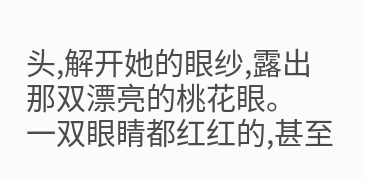头,解开她的眼纱,露出那双漂亮的桃花眼。
一双眼睛都红红的,甚至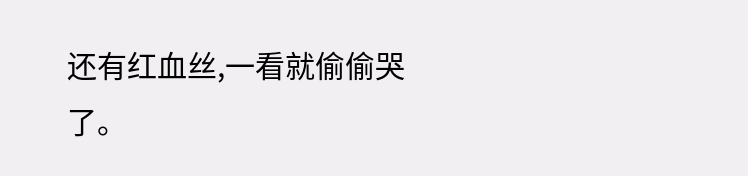还有红血丝,一看就偷偷哭了。